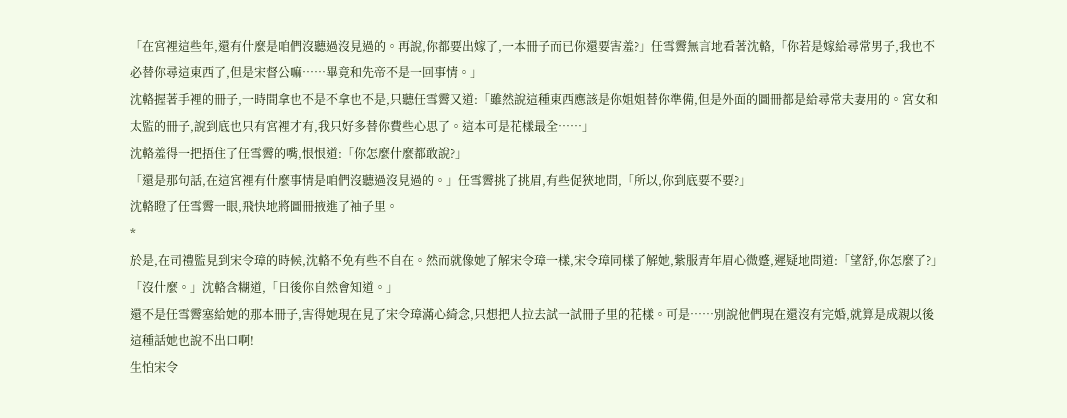「在宮裡這些年,還有什麼是咱們沒聽過沒見過的。再說,你都要出嫁了,一本冊子而已你還要害羞?」任雪霽無言地看著沈輅,「你若是嫁給尋常男子,我也不必替你尋這東西了,但是宋督公嘛……畢竟和先帝不是一回事情。」
沈輅握著手裡的冊子,一時間拿也不是不拿也不是,只聽任雪霽又道:「雖然說這種東西應該是你姐姐替你準備,但是外面的圖冊都是給尋常夫妻用的。宮女和太監的冊子,說到底也只有宮裡才有,我只好多替你費些心思了。這本可是花樣最全……」
沈輅羞得一把捂住了任雪霽的嘴,恨恨道:「你怎麼什麼都敢說?」
「還是那句話,在這宮裡有什麼事情是咱們沒聽過沒見過的。」任雪霽挑了挑眉,有些促狹地問,「所以,你到底要不要?」
沈輅瞪了任雪霽一眼,飛快地將圖冊掖進了袖子里。
*
於是,在司禮監見到宋令璋的時候,沈輅不免有些不自在。然而就像她了解宋令璋一樣,宋令璋同樣了解她,紫服青年眉心微蹙,遲疑地問道:「望舒,你怎麼了?」
「沒什麼。」沈輅含糊道,「日後你自然會知道。」
還不是任雪霽塞給她的那本冊子,害得她現在見了宋令璋滿心綺念,只想把人拉去試一試冊子里的花樣。可是……別說他們現在還沒有完婚,就算是成親以後這種話她也說不出口啊!
生怕宋令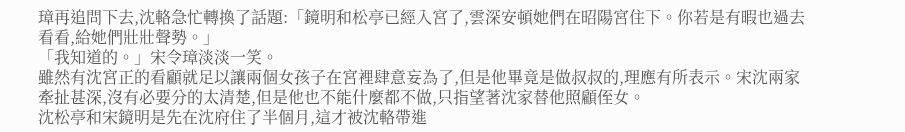璋再追問下去,沈輅急忙轉換了話題:「鏡明和松亭已經入宮了,雲深安頓她們在昭陽宮住下。你若是有暇也過去看看,給她們壯壯聲勢。」
「我知道的。」宋令璋淡淡一笑。
雖然有沈宮正的看顧就足以讓兩個女孩子在宮裡肆意妄為了,但是他畢竟是做叔叔的,理應有所表示。宋沈兩家牽扯甚深,沒有必要分的太清楚,但是他也不能什麼都不做,只指望著沈家替他照顧侄女。
沈松亭和宋鏡明是先在沈府住了半個月,這才被沈輅帶進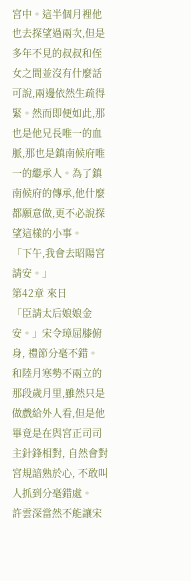宮中。這半個月裡他也去探望過兩次,但是多年不見的叔叔和侄女之間並沒有什麼話可說,兩邊依然生疏得緊。然而即便如此,那也是他兄長唯一的血脈,那也是鎮南候府唯一的繼承人。為了鎮南候府的傳承,他什麼都願意做,更不必說探望這樣的小事。
「下午,我會去昭陽宮請安。」
第42章 來日
「臣請太后娘娘金安。」宋令璋屈膝俯身, 禮節分毫不錯。
和陸月寒勢不兩立的那段歲月里,雖然只是做戲給外人看,但是他畢竟是在與宮正司司主針鋒相對, 自然會對宮規諳熟於心, 不敢叫人抓到分毫錯處。
許雲深當然不能讓宋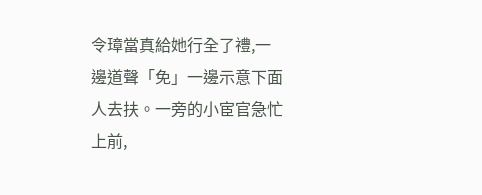令璋當真給她行全了禮,一邊道聲「免」一邊示意下面人去扶。一旁的小宦官急忙上前,